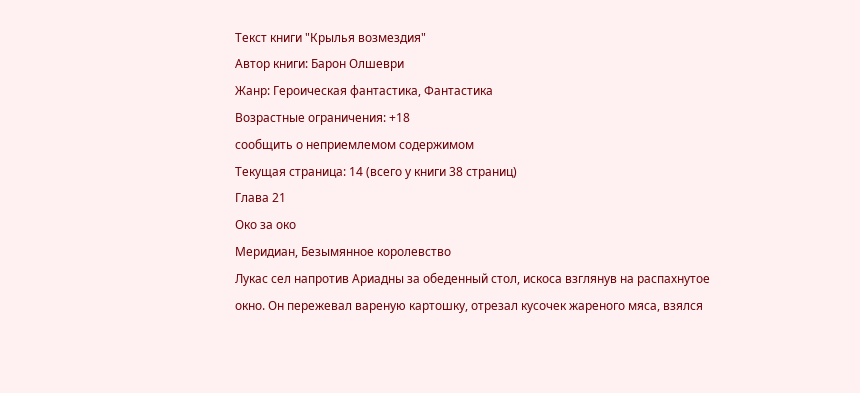Текст книги "Крылья возмездия"
Автор книги: Барон Олшеври
Жанр: Героическая фантастика, Фантастика
Возрастные ограничения: +18
сообщить о неприемлемом содержимом
Текущая страница: 14 (всего у книги 38 страниц)
Глава 21
Око за око
Меридиан, Безымянное королевство
Лукас сел напротив Ариадны за обеденный стол, искоса взглянув на распахнутое окно. Он пережевал вареную картошку, отрезал кусочек жареного мяса, взялся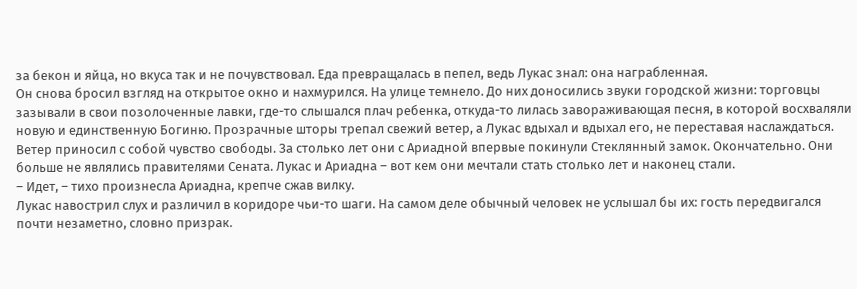за бекон и яйца, но вкуса так и не почувствовал. Еда превращалась в пепел, ведь Лукас знал: она награбленная.
Он снова бросил взгляд на открытое окно и нахмурился. На улице темнело. До них доносились звуки городской жизни: торговцы зазывали в свои позолоченные лавки, где-то слышался плач ребенка, откуда-то лилась завораживающая песня, в которой восхваляли новую и единственную Богиню. Прозрачные шторы трепал свежий ветер, а Лукас вдыхал и вдыхал его, не переставая наслаждаться.
Ветер приносил с собой чувство свободы. За столько лет они с Ариадной впервые покинули Стеклянный замок. Окончательно. Они больше не являлись правителями Сената. Лукас и Ариадна – вот кем они мечтали стать столько лет и наконец стали.
– Идет, – тихо произнесла Ариадна, крепче сжав вилку.
Лукас навострил слух и различил в коридоре чьи-то шаги. На самом деле обычный человек не услышал бы их: гость передвигался почти незаметно, словно призрак.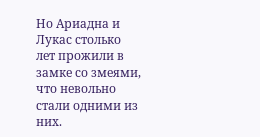Но Ариадна и Лукас столько лет прожили в замке со змеями, что невольно стали одними из них.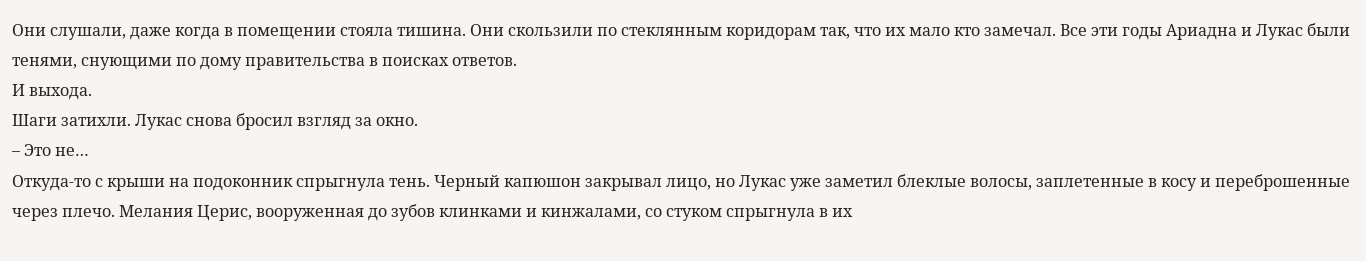Они слушали, даже когда в помещении стояла тишина. Они скользили по стеклянным коридорам так, что их мало кто замечал. Все эти годы Ариадна и Лукас были тенями, снующими по дому правительства в поисках ответов.
И выхода.
Шаги затихли. Лукас снова бросил взгляд за окно.
– Это не…
Откуда-то с крыши на подоконник спрыгнула тень. Черный капюшон закрывал лицо, но Лукас уже заметил блеклые волосы, заплетенные в косу и переброшенные через плечо. Мелания Церис, вооруженная до зубов клинками и кинжалами, со стуком спрыгнула в их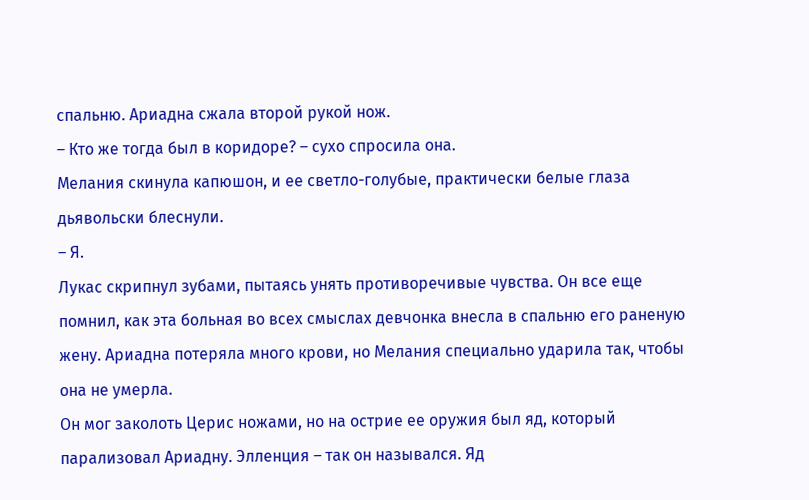спальню. Ариадна сжала второй рукой нож.
– Кто же тогда был в коридоре? – сухо спросила она.
Мелания скинула капюшон, и ее светло-голубые, практически белые глаза дьявольски блеснули.
– Я.
Лукас скрипнул зубами, пытаясь унять противоречивые чувства. Он все еще помнил, как эта больная во всех смыслах девчонка внесла в спальню его раненую жену. Ариадна потеряла много крови, но Мелания специально ударила так, чтобы она не умерла.
Он мог заколоть Церис ножами, но на острие ее оружия был яд, который парализовал Ариадну. Элленция – так он назывался. Яд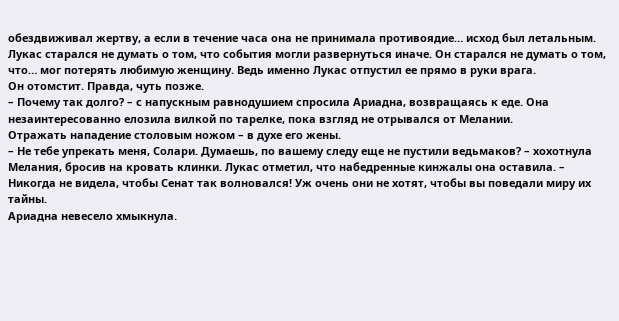обездвиживал жертву, а если в течение часа она не принимала противоядие… исход был летальным.
Лукас старался не думать о том, что события могли развернуться иначе. Он старался не думать о том, что… мог потерять любимую женщину. Ведь именно Лукас отпустил ее прямо в руки врага.
Он отомстит. Правда, чуть позже.
– Почему так долго? – с напускным равнодушием спросила Ариадна, возвращаясь к еде. Она незаинтересованно елозила вилкой по тарелке, пока взгляд не отрывался от Мелании.
Отражать нападение столовым ножом – в духе его жены.
– Не тебе упрекать меня, Солари. Думаешь, по вашему следу еще не пустили ведьмаков? – хохотнула Мелания, бросив на кровать клинки. Лукас отметил, что набедренные кинжалы она оставила. – Никогда не видела, чтобы Сенат так волновался! Уж очень они не хотят, чтобы вы поведали миру их тайны.
Ариадна невесело хмыкнула.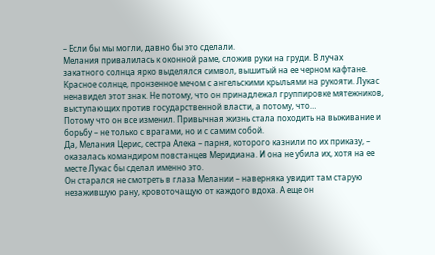– Если бы мы могли, давно бы это сделали.
Мелания привалилась к оконной раме, сложив руки на груди. В лучах закатного солнца ярко выделялся символ, вышитый на ее черном кафтане. Красное солнце, пронзенное мечом с ангельскими крыльями на рукояти. Лукас ненавидел этот знак. Не потому, что он принадлежал группировке мятежников, выступающих против государственной власти, а потому, что…
Потому что он все изменил. Привычная жизнь стала походить на выживание и борьбу – не только с врагами, но и с самим собой.
Да, Мелания Церис, сестра Алека – парня, которого казнили по их приказу, – оказалась командиром повстанцев Меридиана. И она не убила их, хотя на ее месте Лукас бы сделал именно это.
Он старался не смотреть в глаза Мелании – наверняка увидит там старую незажившую рану, кровоточащую от каждого вдоха. А еще он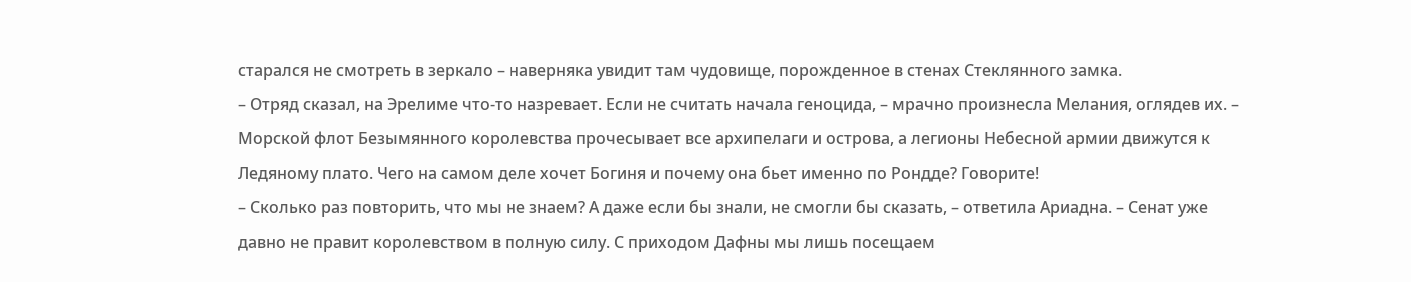старался не смотреть в зеркало – наверняка увидит там чудовище, порожденное в стенах Стеклянного замка.
– Отряд сказал, на Эрелиме что-то назревает. Если не считать начала геноцида, – мрачно произнесла Мелания, оглядев их. – Морской флот Безымянного королевства прочесывает все архипелаги и острова, а легионы Небесной армии движутся к Ледяному плато. Чего на самом деле хочет Богиня и почему она бьет именно по Рондде? Говорите!
– Сколько раз повторить, что мы не знаем? А даже если бы знали, не смогли бы сказать, – ответила Ариадна. – Сенат уже давно не правит королевством в полную силу. С приходом Дафны мы лишь посещаем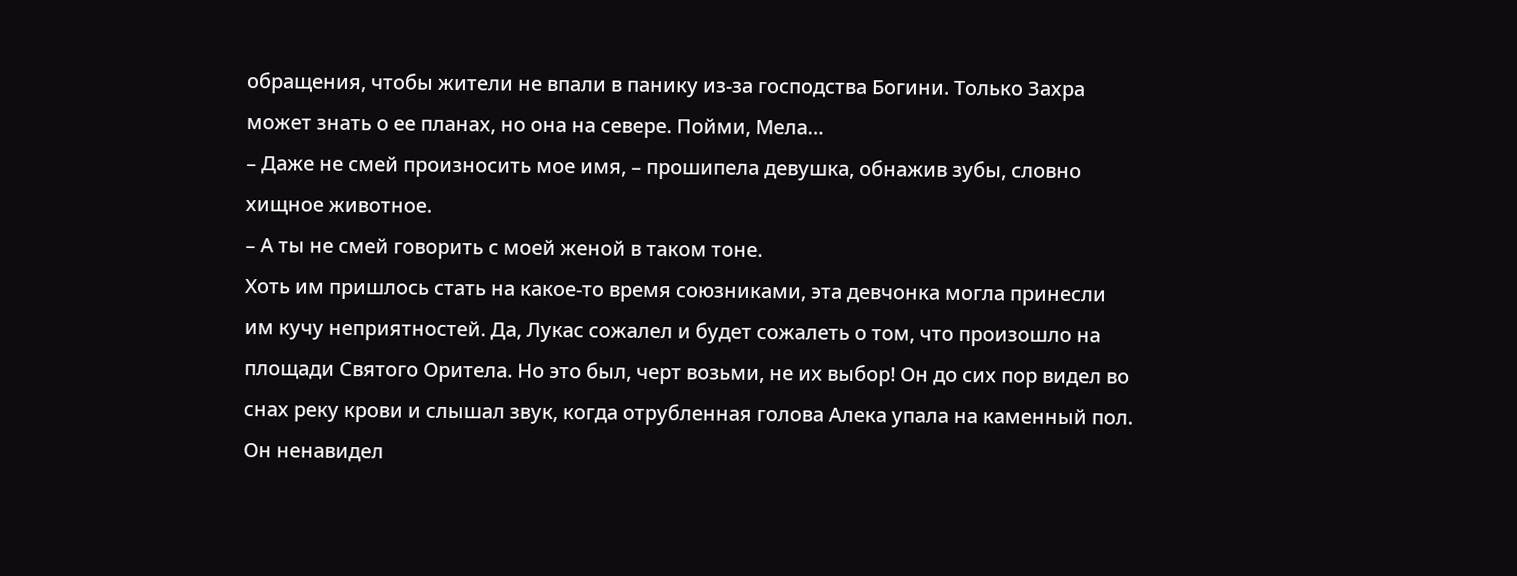обращения, чтобы жители не впали в панику из-за господства Богини. Только Захра может знать о ее планах, но она на севере. Пойми, Мела…
– Даже не смей произносить мое имя, – прошипела девушка, обнажив зубы, словно хищное животное.
– А ты не смей говорить с моей женой в таком тоне.
Хоть им пришлось стать на какое-то время союзниками, эта девчонка могла принесли им кучу неприятностей. Да, Лукас сожалел и будет сожалеть о том, что произошло на площади Святого Оритела. Но это был, черт возьми, не их выбор! Он до сих пор видел во снах реку крови и слышал звук, когда отрубленная голова Алека упала на каменный пол. Он ненавидел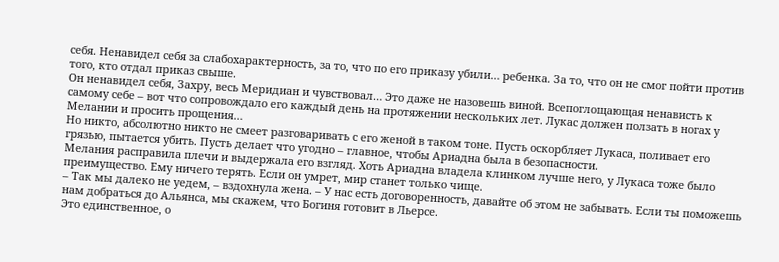себя. Ненавидел себя за слабохарактерность, за то, что по его приказу убили… ребенка. За то, что он не смог пойти против того, кто отдал приказ свыше.
Он ненавидел себя, Захру, весь Меридиан и чувствовал… Это даже не назовешь виной. Всепоглощающая ненависть к самому себе – вот что сопровождало его каждый день на протяжении нескольких лет. Лукас должен ползать в ногах у Мелании и просить прощения…
Но никто, абсолютно никто не смеет разговаривать с его женой в таком тоне. Пусть оскорбляет Лукаса, поливает его грязью, пытается убить. Пусть делает что угодно – главное, чтобы Ариадна была в безопасности.
Мелания расправила плечи и выдержала его взгляд. Хоть Ариадна владела клинком лучше него, у Лукаса тоже было преимущество. Ему ничего терять. Если он умрет, мир станет только чище.
– Так мы далеко не уедем, – вздохнула жена. – У нас есть договоренность, давайте об этом не забывать. Если ты поможешь нам добраться до Альянса, мы скажем, что Богиня готовит в Льерсе.
Это единственное, о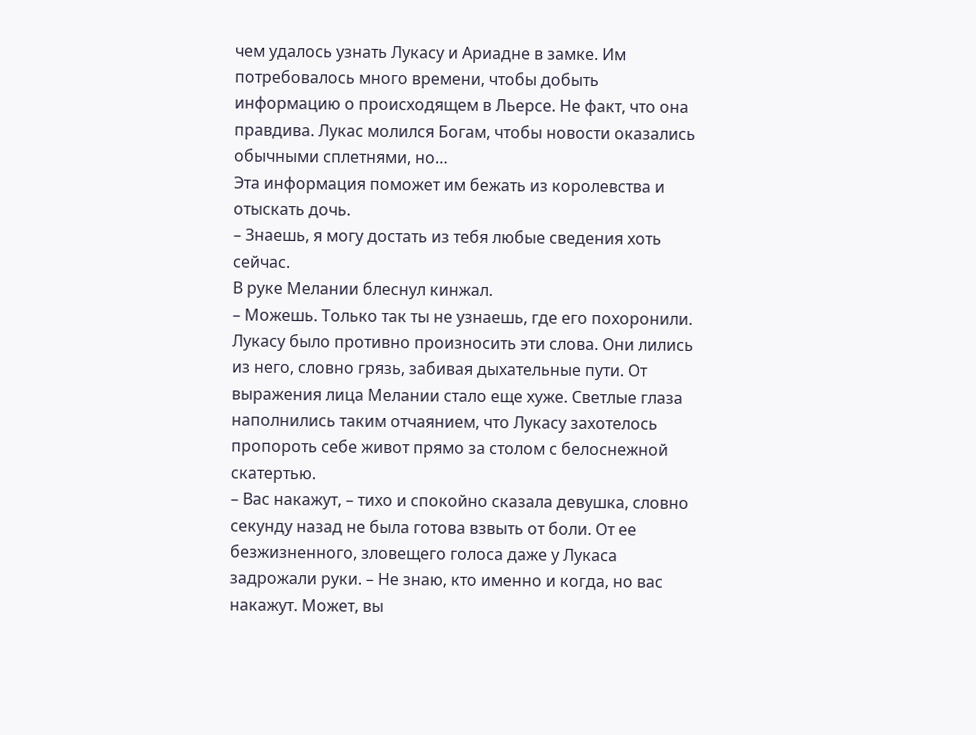чем удалось узнать Лукасу и Ариадне в замке. Им потребовалось много времени, чтобы добыть информацию о происходящем в Льерсе. Не факт, что она правдива. Лукас молился Богам, чтобы новости оказались обычными сплетнями, но…
Эта информация поможет им бежать из королевства и отыскать дочь.
– Знаешь, я могу достать из тебя любые сведения хоть сейчас.
В руке Мелании блеснул кинжал.
– Можешь. Только так ты не узнаешь, где его похоронили.
Лукасу было противно произносить эти слова. Они лились из него, словно грязь, забивая дыхательные пути. От выражения лица Мелании стало еще хуже. Светлые глаза наполнились таким отчаянием, что Лукасу захотелось пропороть себе живот прямо за столом с белоснежной скатертью.
– Вас накажут, – тихо и спокойно сказала девушка, словно секунду назад не была готова взвыть от боли. От ее безжизненного, зловещего голоса даже у Лукаса задрожали руки. – Не знаю, кто именно и когда, но вас накажут. Может, вы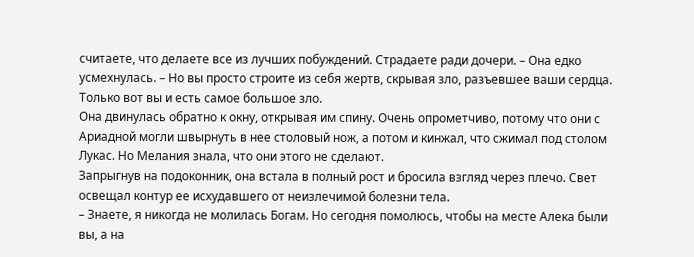считаете, что делаете все из лучших побуждений. Страдаете ради дочери. – Она едко усмехнулась. – Но вы просто строите из себя жертв, скрывая зло, разъевшее ваши сердца. Только вот вы и есть самое большое зло.
Она двинулась обратно к окну, открывая им спину. Очень опрометчиво, потому что они с Ариадной могли швырнуть в нее столовый нож, а потом и кинжал, что сжимал под столом Лукас. Но Мелания знала, что они этого не сделают.
Запрыгнув на подоконник, она встала в полный рост и бросила взгляд через плечо. Свет освещал контур ее исхудавшего от неизлечимой болезни тела.
– Знаете, я никогда не молилась Богам. Но сегодня помолюсь, чтобы на месте Алека были вы, а на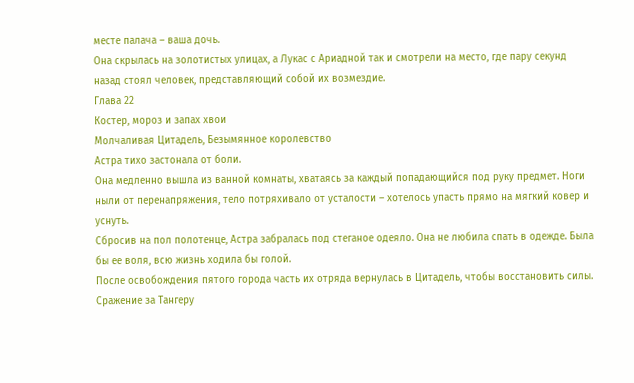месте палача – ваша дочь.
Она скрылась на золотистых улицах, а Лукас с Ариадной так и смотрели на место, где пару секунд назад стоял человек, представляющий собой их возмездие.
Глава 22
Костер, мороз и запах хвои
Молчаливая Цитадель, Безымянное королевство
Астра тихо застонала от боли.
Она медленно вышла из ванной комнаты, хватаясь за каждый попадающийся под руку предмет. Ноги ныли от перенапряжения, тело потряхивало от усталости – хотелось упасть прямо на мягкий ковер и уснуть.
Сбросив на пол полотенце, Астра забралась под стеганое одеяло. Она не любила спать в одежде. Была бы ее воля, всю жизнь ходила бы голой.
После освобождения пятого города часть их отряда вернулась в Цитадель, чтобы восстановить силы. Сражение за Тангеру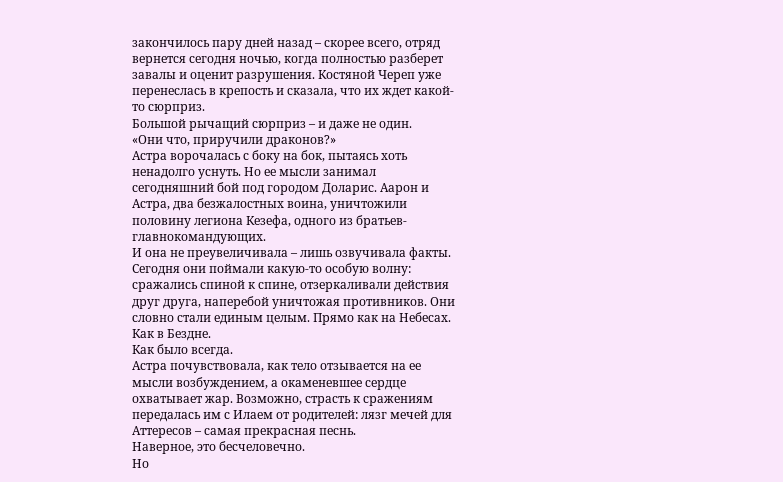закончилось пару дней назад – скорее всего, отряд вернется сегодня ночью, когда полностью разберет завалы и оценит разрушения. Костяной Череп уже перенеслась в крепость и сказала, что их ждет какой-то сюрприз.
Большой рычащий сюрприз – и даже не один.
«Они что, приручили драконов?»
Астра ворочалась с боку на бок, пытаясь хоть ненадолго уснуть. Но ее мысли занимал сегодняшний бой под городом Доларис. Аарон и Астра, два безжалостных воина, уничтожили половину легиона Кезефа, одного из братьев-главнокомандующих.
И она не преувеличивала – лишь озвучивала факты.
Сегодня они поймали какую-то особую волну: сражались спиной к спине, отзеркаливали действия друг друга, наперебой уничтожая противников. Они словно стали единым целым. Прямо как на Небесах. Как в Бездне.
Как было всегда.
Астра почувствовала, как тело отзывается на ее мысли возбуждением, а окаменевшее сердце охватывает жар. Возможно, страсть к сражениям передалась им с Илаем от родителей: лязг мечей для Аттересов – самая прекрасная песнь.
Наверное, это бесчеловечно.
Но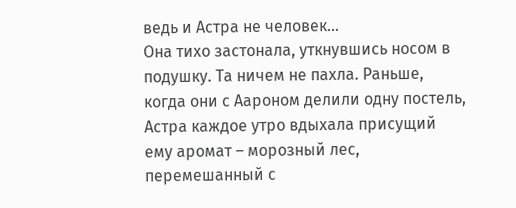ведь и Астра не человек…
Она тихо застонала, уткнувшись носом в подушку. Та ничем не пахла. Раньше, когда они с Аароном делили одну постель, Астра каждое утро вдыхала присущий ему аромат – морозный лес, перемешанный с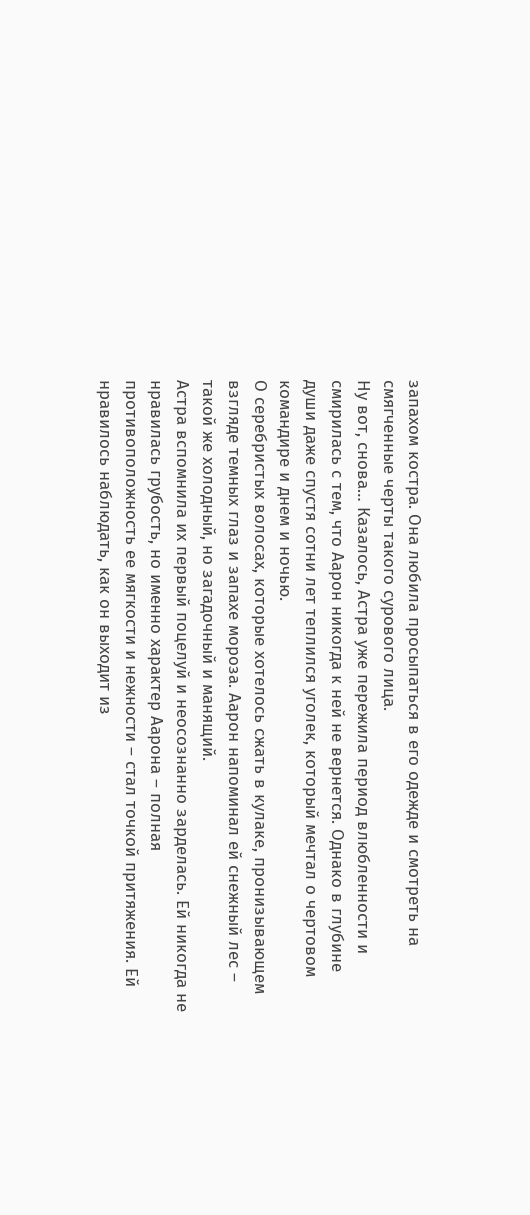запахом костра. Она любила просыпаться в его одежде и смотреть на смягченные черты такого сурового лица.
Ну вот, снова… Казалось, Астра уже пережила период влюбленности и смирилась с тем, что Аарон никогда к ней не вернется. Однако в глубине души даже спустя сотни лет теплился уголек, который мечтал о чертовом командире и днем и ночью.
О серебристых волосах, которые хотелось сжать в кулаке, пронизывающем взгляде темных глаз и запахе мороза. Аарон напоминал ей снежный лес – такой же холодный, но загадочный и манящий.
Астра вспомнила их первый поцелуй и неосознанно зарделась. Ей никогда не нравилась грубость, но именно характер Аарона – полная противоположность ее мягкости и нежности – стал точкой притяжения. Ей нравилось наблюдать, как он выходит из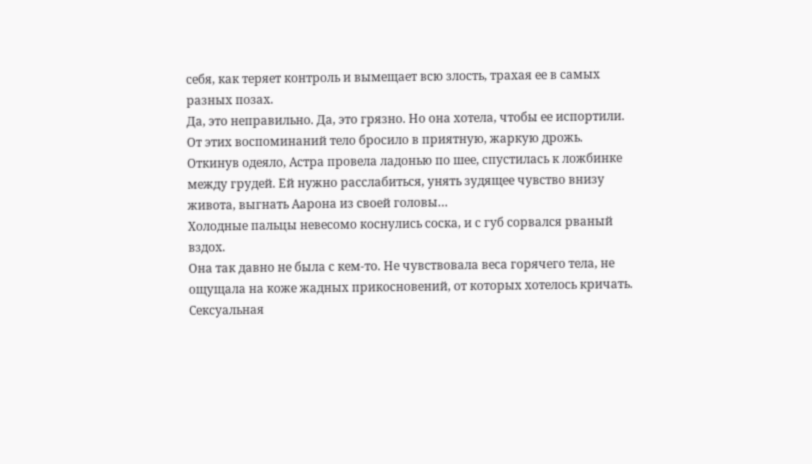себя, как теряет контроль и вымещает всю злость, трахая ее в самых разных позах.
Да, это неправильно. Да, это грязно. Но она хотела, чтобы ее испортили.
От этих воспоминаний тело бросило в приятную, жаркую дрожь. Откинув одеяло, Астра провела ладонью по шее, спустилась к ложбинке между грудей. Ей нужно расслабиться, унять зудящее чувство внизу живота, выгнать Аарона из своей головы…
Холодные пальцы невесомо коснулись соска, и с губ сорвался рваный вздох.
Она так давно не была с кем-то. Не чувствовала веса горячего тела, не ощущала на коже жадных прикосновений, от которых хотелось кричать. Сексуальная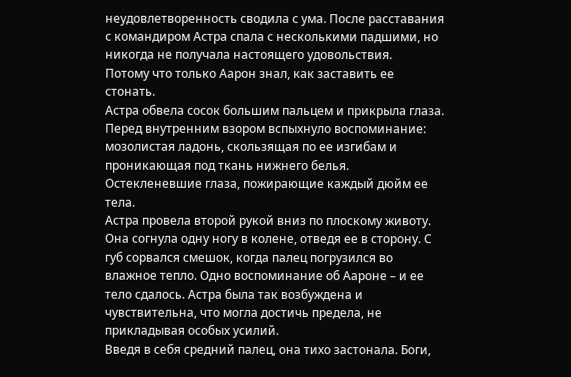неудовлетворенность сводила с ума. После расставания с командиром Астра спала с несколькими падшими, но никогда не получала настоящего удовольствия.
Потому что только Аарон знал, как заставить ее стонать.
Астра обвела сосок большим пальцем и прикрыла глаза. Перед внутренним взором вспыхнуло воспоминание: мозолистая ладонь, скользящая по ее изгибам и проникающая под ткань нижнего белья. Остекленевшие глаза, пожирающие каждый дюйм ее тела.
Астра провела второй рукой вниз по плоскому животу. Она согнула одну ногу в колене, отведя ее в сторону. С губ сорвался смешок, когда палец погрузился во влажное тепло. Одно воспоминание об Аароне – и ее тело сдалось. Астра была так возбуждена и чувствительна, что могла достичь предела, не прикладывая особых усилий.
Введя в себя средний палец, она тихо застонала. Боги,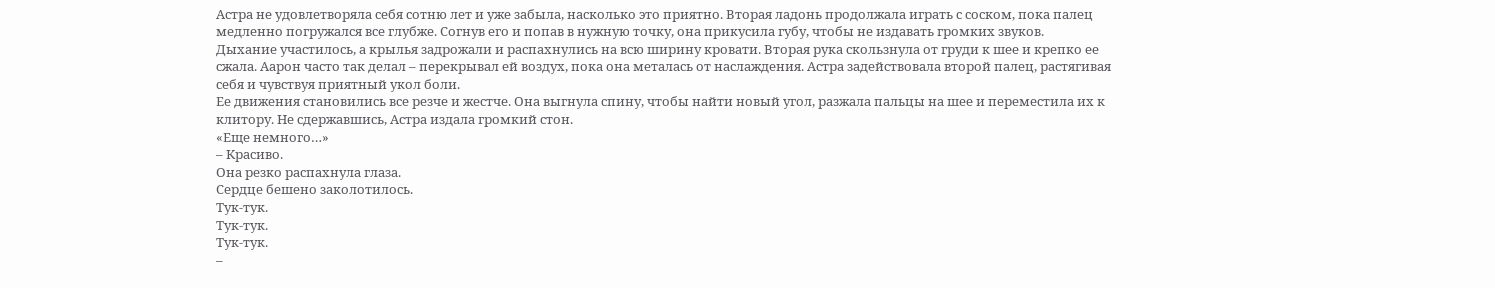Астра не удовлетворяла себя сотню лет и уже забыла, насколько это приятно. Вторая ладонь продолжала играть с соском, пока палец медленно погружался все глубже. Согнув его и попав в нужную точку, она прикусила губу, чтобы не издавать громких звуков.
Дыхание участилось, а крылья задрожали и распахнулись на всю ширину кровати. Вторая рука скользнула от груди к шее и крепко ее сжала. Аарон часто так делал – перекрывал ей воздух, пока она металась от наслаждения. Астра задействовала второй палец, растягивая себя и чувствуя приятный укол боли.
Ее движения становились все резче и жестче. Она выгнула спину, чтобы найти новый угол, разжала пальцы на шее и переместила их к клитору. Не сдержавшись, Астра издала громкий стон.
«Еще немного…»
– Красиво.
Она резко распахнула глаза.
Сердце бешено заколотилось.
Тук-тук.
Тук-тук.
Тук-тук.
–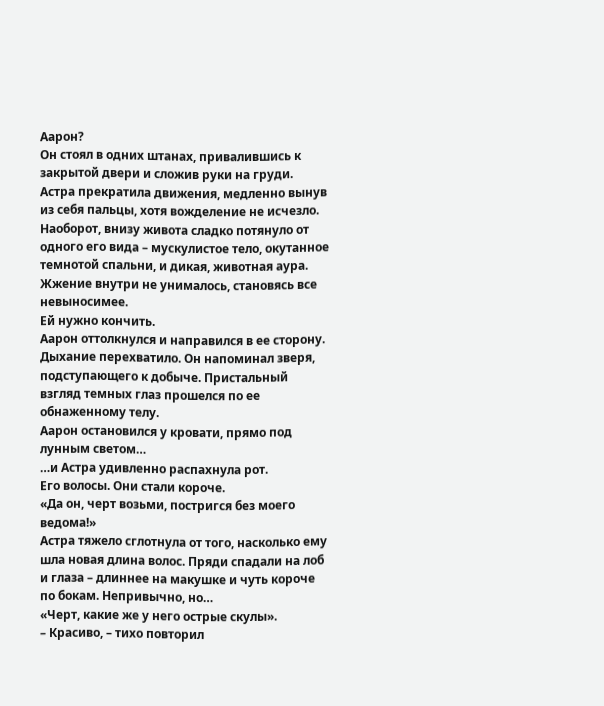Аарон?
Он стоял в одних штанах, привалившись к закрытой двери и сложив руки на груди. Астра прекратила движения, медленно вынув из себя пальцы, хотя вожделение не исчезло. Наоборот, внизу живота сладко потянуло от одного его вида – мускулистое тело, окутанное темнотой спальни, и дикая, животная аура. Жжение внутри не унималось, становясь все невыносимее.
Ей нужно кончить.
Аарон оттолкнулся и направился в ее сторону. Дыхание перехватило. Он напоминал зверя, подступающего к добыче. Пристальный взгляд темных глаз прошелся по ее обнаженному телу.
Аарон остановился у кровати, прямо под лунным светом…
…и Астра удивленно распахнула рот.
Его волосы. Они стали короче.
«Да он, черт возьми, постригся без моего ведома!»
Астра тяжело сглотнула от того, насколько ему шла новая длина волос. Пряди спадали на лоб и глаза – длиннее на макушке и чуть короче по бокам. Непривычно, но…
«Черт, какие же у него острые скулы».
– Красиво, – тихо повторил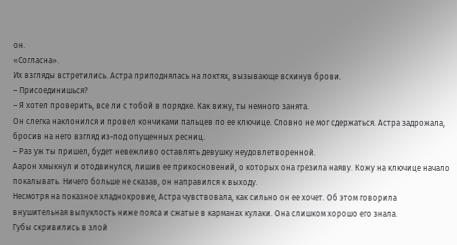он.
«Согласна».
Их взгляды встретились. Астра приподнялась на локтях, вызывающе вскинув брови.
– Присоединишься?
– Я хотел проверить, все ли с тобой в порядке. Как вижу, ты немного занята.
Он слегка наклонился и провел кончиками пальцев по ее ключице. Словно не мог сдержаться. Астра задрожала, бросив на него взгляд из-под опущенных ресниц.
– Раз уж ты пришел, будет невежливо оставлять девушку неудовлетворенной.
Аарон хмыкнул и отодвинулся, лишив ее прикосновений, о которых она грезила наяву. Кожу на ключице начало покалывать. Ничего больше не сказав, он направился к выходу.
Несмотря на показное хладнокровие, Астра чувствовала, как сильно он ее хочет. Об этом говорила внушительная выпуклость ниже пояса и сжатые в карманах кулаки. Она слишком хорошо его знала.
Губы скривились в злой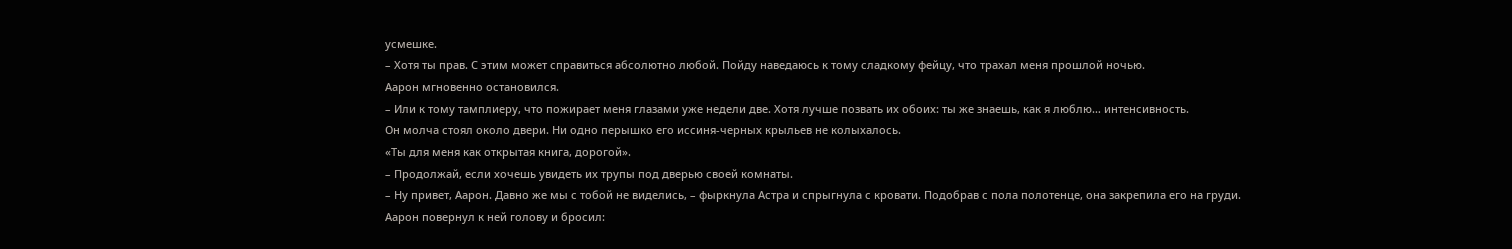усмешке.
– Хотя ты прав. С этим может справиться абсолютно любой. Пойду наведаюсь к тому сладкому фейцу, что трахал меня прошлой ночью.
Аарон мгновенно остановился.
– Или к тому тамплиеру, что пожирает меня глазами уже недели две. Хотя лучше позвать их обоих: ты же знаешь, как я люблю… интенсивность.
Он молча стоял около двери. Ни одно перышко его иссиня-черных крыльев не колыхалось.
«Ты для меня как открытая книга, дорогой».
– Продолжай, если хочешь увидеть их трупы под дверью своей комнаты.
– Ну привет, Аарон. Давно же мы с тобой не виделись, – фыркнула Астра и спрыгнула с кровати. Подобрав с пола полотенце, она закрепила его на груди.
Аарон повернул к ней голову и бросил: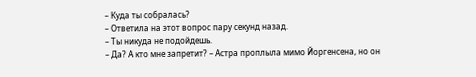– Куда ты собралась?
– Ответила на этот вопрос пару секунд назад.
– Ты никуда не подойдешь.
– Да? А кто мне запретит? – Астра проплыла мимо Йоргенсена, но он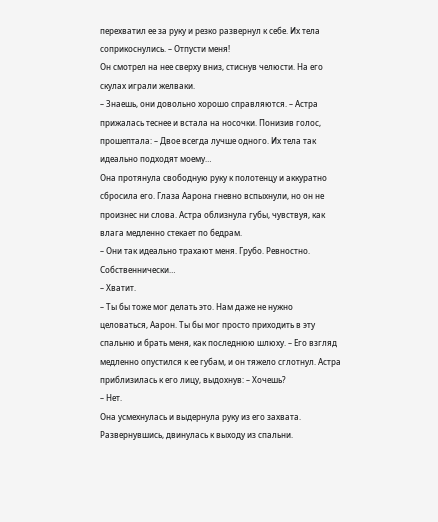перехватил ее за руку и резко развернул к себе. Их тела соприкоснулись. – Отпусти меня!
Он смотрел на нее сверху вниз, стиснув челюсти. На его скулах играли желваки.
– Знаешь, они довольно хорошо справляются. – Астра прижалась теснее и встала на носочки. Понизив голос, прошептала: – Двое всегда лучше одного. Их тела так идеально подходят моему…
Она протянула свободную руку к полотенцу и аккуратно сбросила его. Глаза Аарона гневно вспыхнули, но он не произнес ни слова. Астра облизнула губы, чувствуя, как влага медленно стекает по бедрам.
– Они так идеально трахают меня. Грубо. Ревностно. Собственнически…
– Хватит.
– Ты бы тоже мог делать это. Нам даже не нужно целоваться, Аарон. Ты бы мог просто приходить в эту спальню и брать меня, как последнюю шлюху. – Его взгляд медленно опустился к ее губам, и он тяжело сглотнул. Астра приблизилась к его лицу, выдохнув: – Хочешь?
– Нет.
Она усмехнулась и выдернула руку из его захвата. Развернувшись, двинулась к выходу из спальни.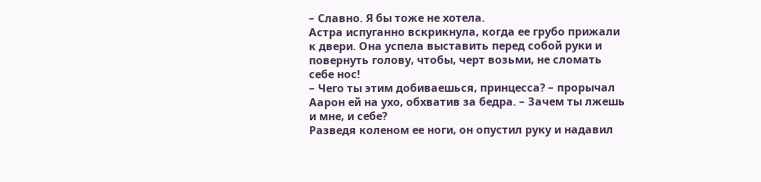– Славно. Я бы тоже не хотела.
Астра испуганно вскрикнула, когда ее грубо прижали к двери. Она успела выставить перед собой руки и повернуть голову, чтобы, черт возьми, не сломать себе нос!
– Чего ты этим добиваешься, принцесса? – прорычал Аарон ей на ухо, обхватив за бедра. – Зачем ты лжешь и мне, и себе?
Разведя коленом ее ноги, он опустил руку и надавил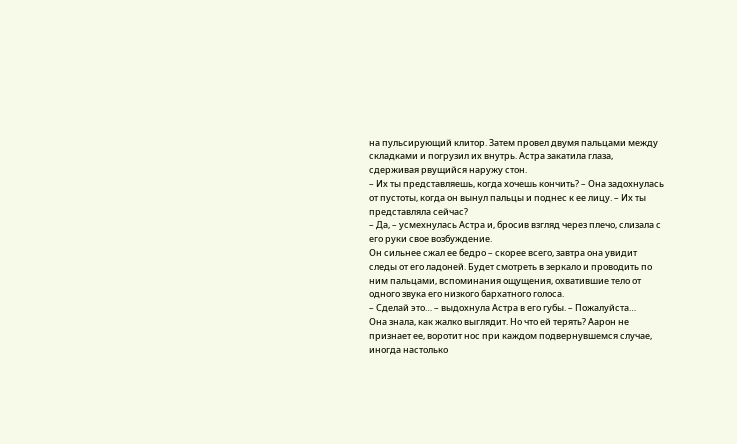на пульсирующий клитор. Затем провел двумя пальцами между складками и погрузил их внутрь. Астра закатила глаза, сдерживая рвущийся наружу стон.
– Их ты представляешь, когда хочешь кончить? – Она задохнулась от пустоты, когда он вынул пальцы и поднес к ее лицу. – Их ты представляла сейчас?
– Да, – усмехнулась Астра и, бросив взгляд через плечо, слизала с его руки свое возбуждение.
Он сильнее сжал ее бедро – скорее всего, завтра она увидит следы от его ладоней. Будет смотреть в зеркало и проводить по ним пальцами, вспоминания ощущения, охватившие тело от одного звука его низкого бархатного голоса.
– Сделай это… – выдохнула Астра в его губы. – Пожалуйста…
Она знала, как жалко выглядит. Но что ей терять? Аарон не признает ее, воротит нос при каждом подвернувшемся случае, иногда настолько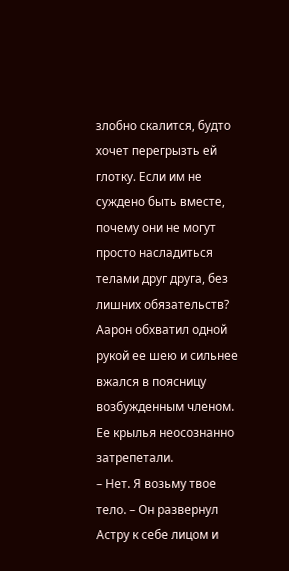злобно скалится, будто хочет перегрызть ей глотку. Если им не суждено быть вместе, почему они не могут просто насладиться телами друг друга, без лишних обязательств?
Аарон обхватил одной рукой ее шею и сильнее вжался в поясницу возбужденным членом. Ее крылья неосознанно затрепетали.
– Нет. Я возьму твое тело. – Он развернул Астру к себе лицом и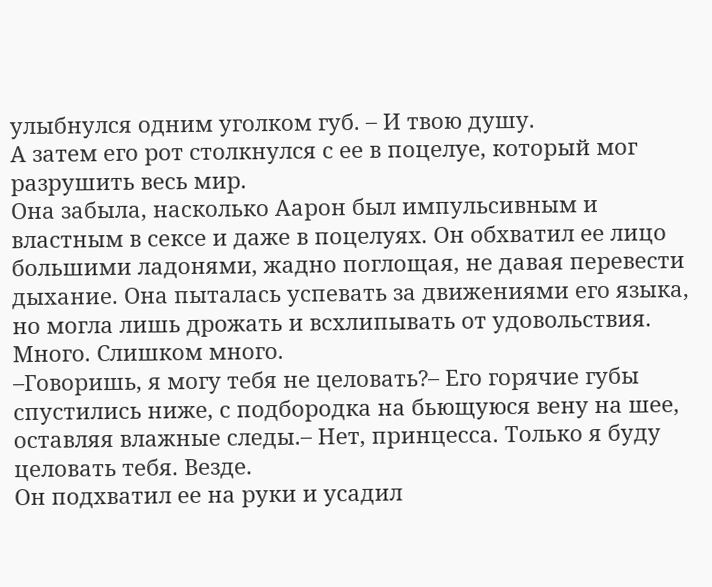улыбнулся одним уголком губ. – И твою душу.
А затем его рот столкнулся с ее в поцелуе, который мог разрушить весь мир.
Она забыла, насколько Аарон был импульсивным и властным в сексе и даже в поцелуях. Он обхватил ее лицо большими ладонями, жадно поглощая, не давая перевести дыхание. Она пыталась успевать за движениями его языка, но могла лишь дрожать и всхлипывать от удовольствия.
Много. Слишком много.
–Говоришь, я могу тебя не целовать?– Его горячие губы спустились ниже, с подбородка на бьющуюся вену на шее, оставляя влажные следы.– Нет, принцесса. Только я буду целовать тебя. Везде.
Он подхватил ее на руки и усадил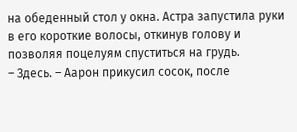на обеденный стол у окна. Астра запустила руки в его короткие волосы, откинув голову и позволяя поцелуям спуститься на грудь.
– Здесь. – Аарон прикусил сосок, после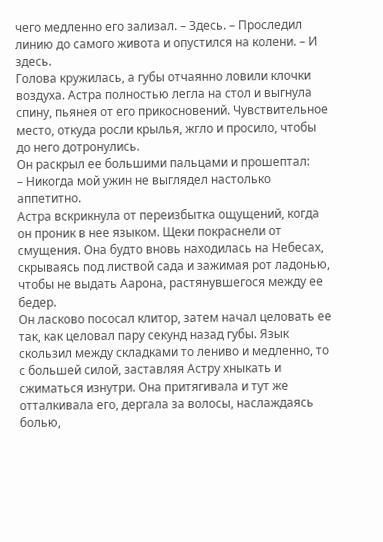чего медленно его зализал. – Здесь. – Проследил линию до самого живота и опустился на колени. – И здесь.
Голова кружилась, а губы отчаянно ловили клочки воздуха. Астра полностью легла на стол и выгнула спину, пьянея от его прикосновений. Чувствительное место, откуда росли крылья, жгло и просило, чтобы до него дотронулись.
Он раскрыл ее большими пальцами и прошептал:
– Никогда мой ужин не выглядел настолько аппетитно.
Астра вскрикнула от переизбытка ощущений, когда он проник в нее языком. Щеки покраснели от смущения. Она будто вновь находилась на Небесах, скрываясь под листвой сада и зажимая рот ладонью, чтобы не выдать Аарона, растянувшегося между ее бедер.
Он ласково пососал клитор, затем начал целовать ее так, как целовал пару секунд назад губы. Язык скользил между складками то лениво и медленно, то с большей силой, заставляя Астру хныкать и сжиматься изнутри. Она притягивала и тут же отталкивала его, дергала за волосы, наслаждаясь болью,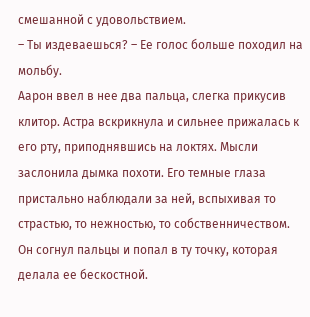смешанной с удовольствием.
– Ты издеваешься? – Ее голос больше походил на мольбу.
Аарон ввел в нее два пальца, слегка прикусив клитор. Астра вскрикнула и сильнее прижалась к его рту, приподнявшись на локтях. Мысли заслонила дымка похоти. Его темные глаза пристально наблюдали за ней, вспыхивая то страстью, то нежностью, то собственничеством.
Он согнул пальцы и попал в ту точку, которая делала ее бескостной.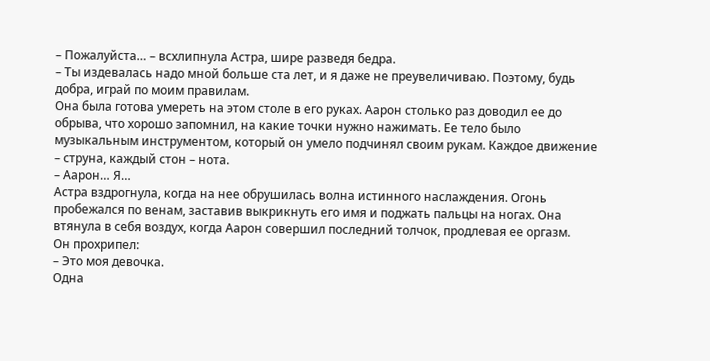– Пожалуйста… – всхлипнула Астра, шире разведя бедра.
– Ты издевалась надо мной больше ста лет, и я даже не преувеличиваю. Поэтому, будь добра, играй по моим правилам.
Она была готова умереть на этом столе в его руках. Аарон столько раз доводил ее до обрыва, что хорошо запомнил, на какие точки нужно нажимать. Ее тело было музыкальным инструментом, который он умело подчинял своим рукам. Каждое движение – струна, каждый стон – нота.
– Аарон… Я…
Астра вздрогнула, когда на нее обрушилась волна истинного наслаждения. Огонь пробежался по венам, заставив выкрикнуть его имя и поджать пальцы на ногах. Она втянула в себя воздух, когда Аарон совершил последний толчок, продлевая ее оргазм.
Он прохрипел:
– Это моя девочка.
Одна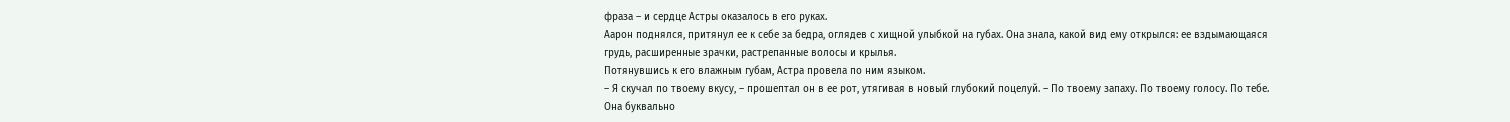фраза – и сердце Астры оказалось в его руках.
Аарон поднялся, притянул ее к себе за бедра, оглядев с хищной улыбкой на губах. Она знала, какой вид ему открылся: ее вздымающаяся грудь, расширенные зрачки, растрепанные волосы и крылья.
Потянувшись к его влажным губам, Астра провела по ним языком.
– Я скучал по твоему вкусу, – прошептал он в ее рот, утягивая в новый глубокий поцелуй. – По твоему запаху. По твоему голосу. По тебе.
Она буквально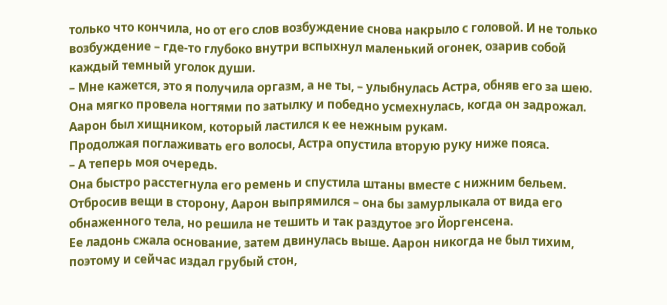только что кончила, но от его слов возбуждение снова накрыло с головой. И не только возбуждение – где-то глубоко внутри вспыхнул маленький огонек, озарив собой каждый темный уголок души.
– Мне кажется, это я получила оргазм, а не ты, – улыбнулась Астра, обняв его за шею. Она мягко провела ногтями по затылку и победно усмехнулась, когда он задрожал. Аарон был хищником, который ластился к ее нежным рукам.
Продолжая поглаживать его волосы, Астра опустила вторую руку ниже пояса.
– А теперь моя очередь.
Она быстро расстегнула его ремень и спустила штаны вместе с нижним бельем. Отбросив вещи в сторону, Аарон выпрямился – она бы замурлыкала от вида его обнаженного тела, но решила не тешить и так раздутое эго Йоргенсена.
Ее ладонь сжала основание, затем двинулась выше. Аарон никогда не был тихим, поэтому и сейчас издал грубый стон,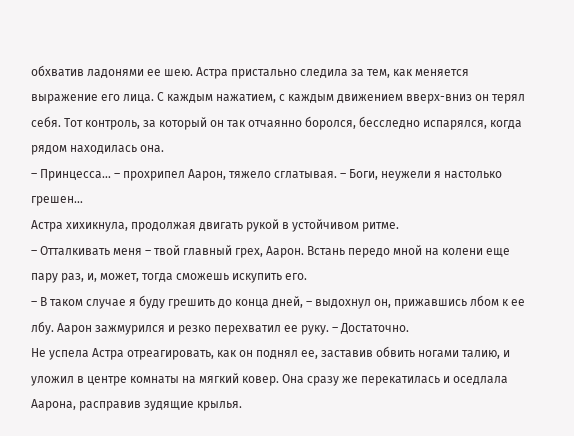обхватив ладонями ее шею. Астра пристально следила за тем, как меняется выражение его лица. С каждым нажатием, с каждым движением вверх-вниз он терял себя. Тот контроль, за который он так отчаянно боролся, бесследно испарялся, когда рядом находилась она.
– Принцесса… – прохрипел Аарон, тяжело сглатывая. – Боги, неужели я настолько грешен…
Астра хихикнула, продолжая двигать рукой в устойчивом ритме.
– Отталкивать меня – твой главный грех, Аарон. Встань передо мной на колени еще пару раз, и, может, тогда сможешь искупить его.
– В таком случае я буду грешить до конца дней, – выдохнул он, прижавшись лбом к ее лбу. Аарон зажмурился и резко перехватил ее руку. – Достаточно.
Не успела Астра отреагировать, как он поднял ее, заставив обвить ногами талию, и уложил в центре комнаты на мягкий ковер. Она сразу же перекатилась и оседлала Аарона, расправив зудящие крылья.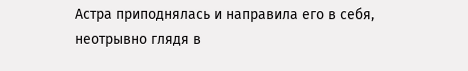Астра приподнялась и направила его в себя, неотрывно глядя в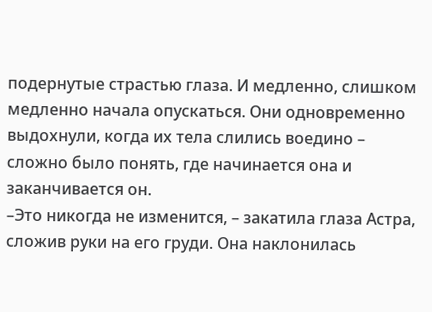подернутые страстью глаза. И медленно, слишком медленно начала опускаться. Они одновременно выдохнули, когда их тела слились воедино – сложно было понять, где начинается она и заканчивается он.
–Это никогда не изменится, – закатила глаза Астра, сложив руки на его груди. Она наклонилась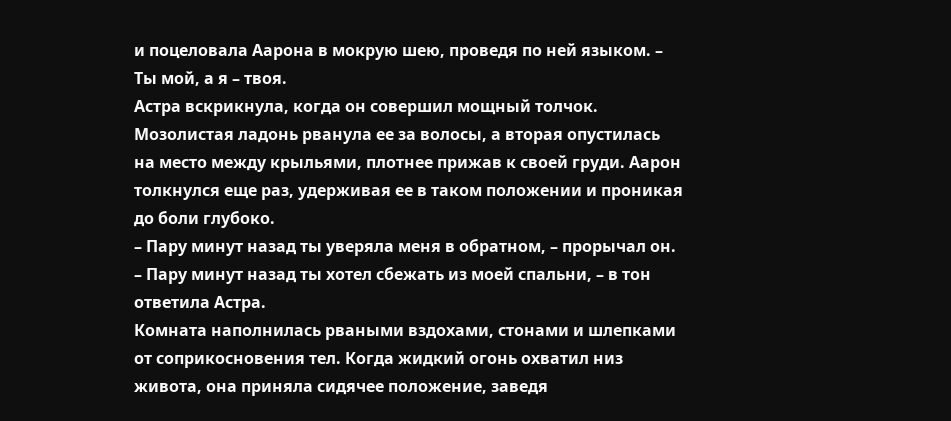и поцеловала Аарона в мокрую шею, проведя по ней языком. – Ты мой, а я – твоя.
Астра вскрикнула, когда он совершил мощный толчок. Мозолистая ладонь рванула ее за волосы, а вторая опустилась на место между крыльями, плотнее прижав к своей груди. Аарон толкнулся еще раз, удерживая ее в таком положении и проникая до боли глубоко.
– Пару минут назад ты уверяла меня в обратном, – прорычал он.
– Пару минут назад ты хотел сбежать из моей спальни, – в тон ответила Астра.
Комната наполнилась рваными вздохами, стонами и шлепками от соприкосновения тел. Когда жидкий огонь охватил низ живота, она приняла сидячее положение, заведя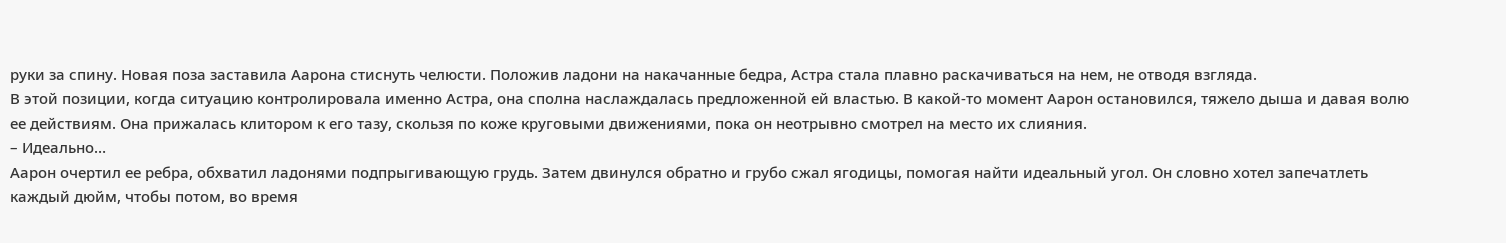руки за спину. Новая поза заставила Аарона стиснуть челюсти. Положив ладони на накачанные бедра, Астра стала плавно раскачиваться на нем, не отводя взгляда.
В этой позиции, когда ситуацию контролировала именно Астра, она сполна наслаждалась предложенной ей властью. В какой-то момент Аарон остановился, тяжело дыша и давая волю ее действиям. Она прижалась клитором к его тазу, скользя по коже круговыми движениями, пока он неотрывно смотрел на место их слияния.
– Идеально…
Аарон очертил ее ребра, обхватил ладонями подпрыгивающую грудь. Затем двинулся обратно и грубо сжал ягодицы, помогая найти идеальный угол. Он словно хотел запечатлеть каждый дюйм, чтобы потом, во время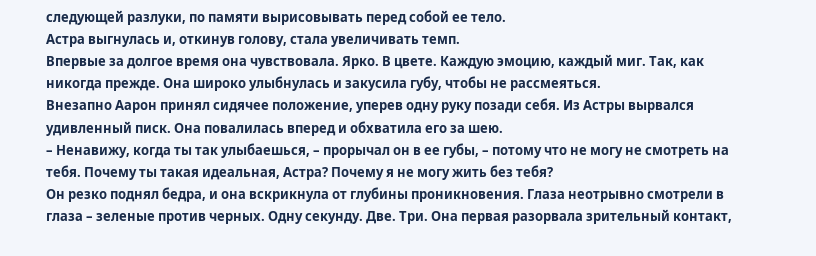следующей разлуки, по памяти вырисовывать перед собой ее тело.
Астра выгнулась и, откинув голову, стала увеличивать темп.
Впервые за долгое время она чувствовала. Ярко. В цвете. Каждую эмоцию, каждый миг. Так, как никогда прежде. Она широко улыбнулась и закусила губу, чтобы не рассмеяться.
Внезапно Аарон принял сидячее положение, уперев одну руку позади себя. Из Астры вырвался удивленный писк. Она повалилась вперед и обхватила его за шею.
– Ненавижу, когда ты так улыбаешься, – прорычал он в ее губы, – потому что не могу не смотреть на тебя. Почему ты такая идеальная, Астра? Почему я не могу жить без тебя?
Он резко поднял бедра, и она вскрикнула от глубины проникновения. Глаза неотрывно смотрели в глаза – зеленые против черных. Одну секунду. Две. Три. Она первая разорвала зрительный контакт,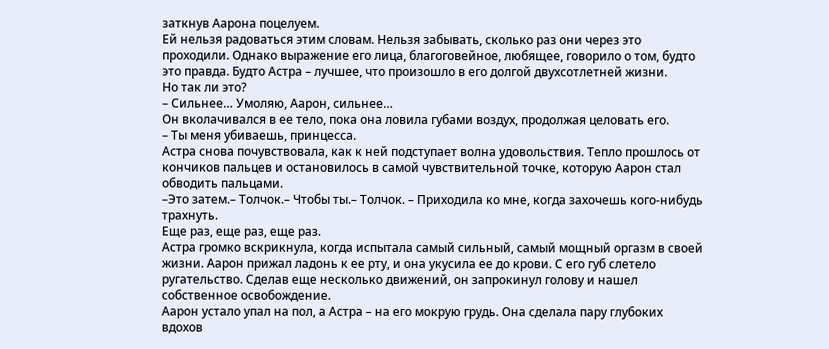заткнув Аарона поцелуем.
Ей нельзя радоваться этим словам. Нельзя забывать, сколько раз они через это проходили. Однако выражение его лица, благоговейное, любящее, говорило о том, будто это правда. Будто Астра – лучшее, что произошло в его долгой двухсотлетней жизни.
Но так ли это?
– Сильнее… Умоляю, Аарон, сильнее…
Он вколачивался в ее тело, пока она ловила губами воздух, продолжая целовать его.
– Ты меня убиваешь, принцесса.
Астра снова почувствовала, как к ней подступает волна удовольствия. Тепло прошлось от кончиков пальцев и остановилось в самой чувствительной точке, которую Аарон стал обводить пальцами.
–Это затем.– Толчок.– Чтобы ты.– Толчок. – Приходила ко мне, когда захочешь кого-нибудь трахнуть.
Еще раз, еще раз, еще раз.
Астра громко вскрикнула, когда испытала самый сильный, самый мощный оргазм в своей жизни. Аарон прижал ладонь к ее рту, и она укусила ее до крови. С его губ слетело ругательство. Сделав еще несколько движений, он запрокинул голову и нашел собственное освобождение.
Аарон устало упал на пол, а Астра – на его мокрую грудь. Она сделала пару глубоких вдохов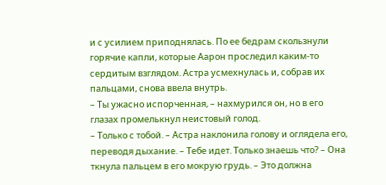и с усилием приподнялась. По ее бедрам скользнули горячие капли, которые Аарон проследил каким-то сердитым взглядом. Астра усмехнулась и, собрав их пальцами, снова ввела внутрь.
– Ты ужасно испорченная, – нахмурился он, но в его глазах промелькнул неистовый голод.
– Только с тобой. – Астра наклонила голову и оглядела его, переводя дыхание. – Тебе идет. Только знаешь что? – Она ткнула пальцем в его мокрую грудь. – Это должна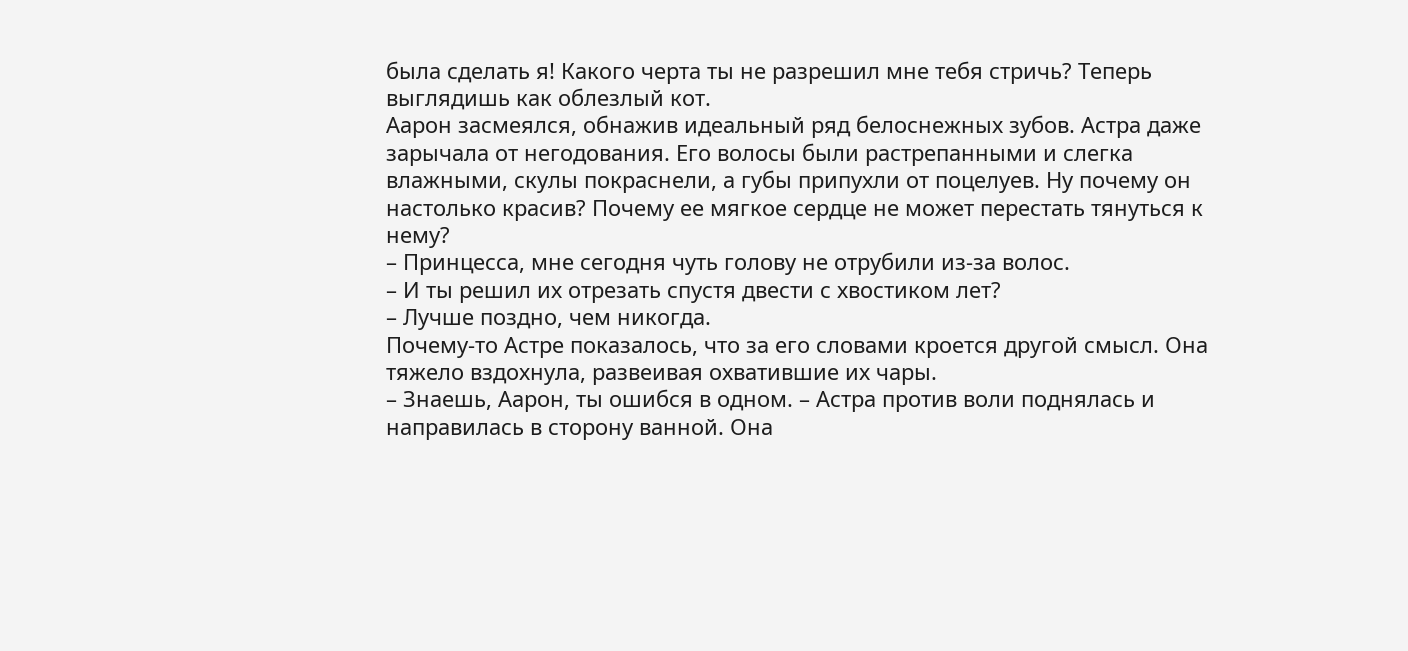была сделать я! Какого черта ты не разрешил мне тебя стричь? Теперь выглядишь как облезлый кот.
Аарон засмеялся, обнажив идеальный ряд белоснежных зубов. Астра даже зарычала от негодования. Его волосы были растрепанными и слегка влажными, скулы покраснели, а губы припухли от поцелуев. Ну почему он настолько красив? Почему ее мягкое сердце не может перестать тянуться к нему?
– Принцесса, мне сегодня чуть голову не отрубили из-за волос.
– И ты решил их отрезать спустя двести с хвостиком лет?
– Лучше поздно, чем никогда.
Почему-то Астре показалось, что за его словами кроется другой смысл. Она тяжело вздохнула, развеивая охватившие их чары.
– Знаешь, Аарон, ты ошибся в одном. – Астра против воли поднялась и направилась в сторону ванной. Она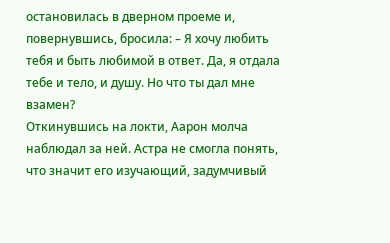остановилась в дверном проеме и, повернувшись, бросила: – Я хочу любить тебя и быть любимой в ответ. Да, я отдала тебе и тело, и душу. Но что ты дал мне взамен?
Откинувшись на локти, Аарон молча наблюдал за ней. Астра не смогла понять, что значит его изучающий, задумчивый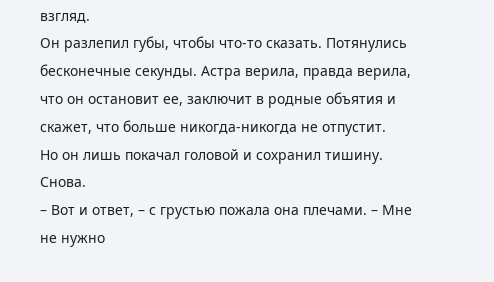взгляд.
Он разлепил губы, чтобы что-то сказать. Потянулись бесконечные секунды. Астра верила, правда верила, что он остановит ее, заключит в родные объятия и скажет, что больше никогда-никогда не отпустит.
Но он лишь покачал головой и сохранил тишину. Снова.
– Вот и ответ, – с грустью пожала она плечами. – Мне не нужно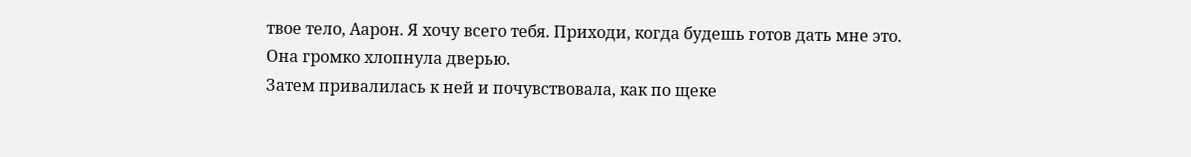твое тело, Аарон. Я хочу всего тебя. Приходи, когда будешь готов дать мне это.
Она громко хлопнула дверью.
Затем привалилась к ней и почувствовала, как по щеке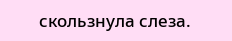скользнула слеза.